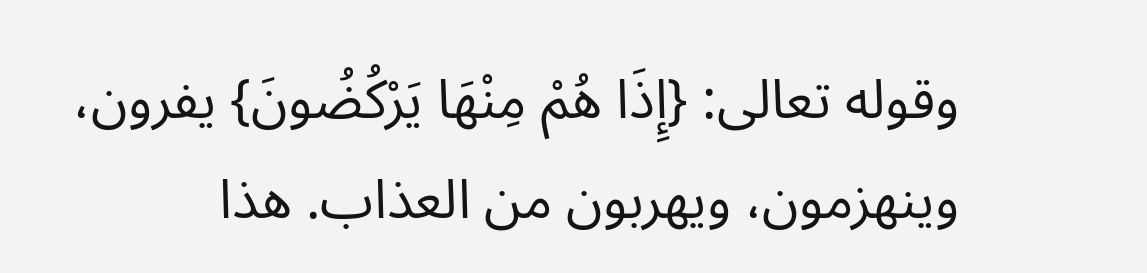وقوله تعالى: {إِذَا هُمْ مِنْهَا يَرْكُضُونَ} يفرون، وينهزمون، ويهربون من العذاب. هذا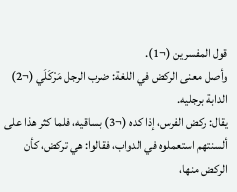قول المفسرين (¬1).
وأصل معنى الركض في اللغة: ضرب الرجل مَرْكَلَي (¬2) الدابة برجليه.
يقال: ركض الفرس، إذا كده (¬3) بساقيه، فلما كثر هذا على ألسنتهم استعملوه في الدواب، فقالوا: هي تركض، كأن الركض منها،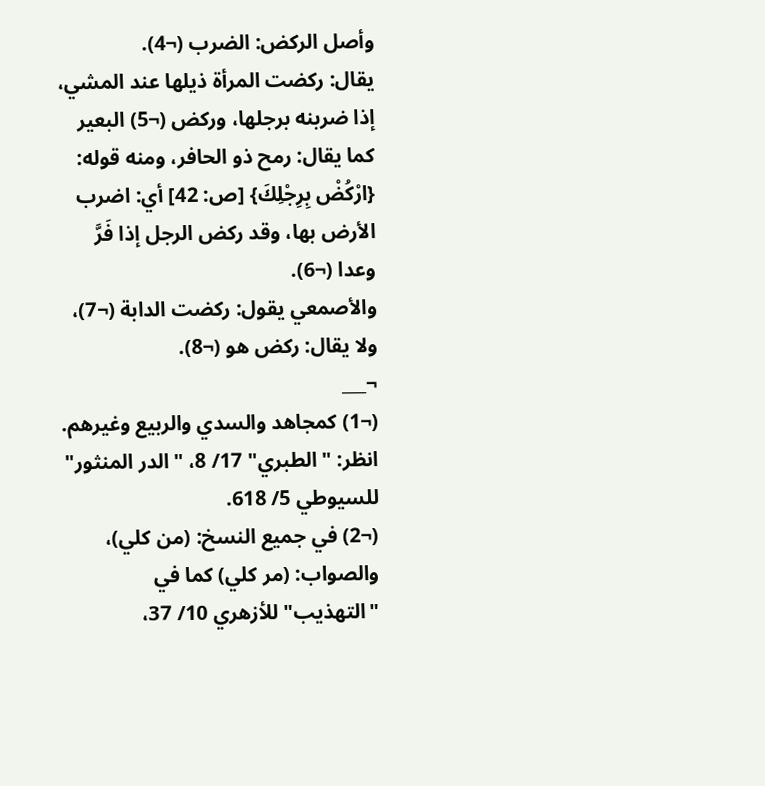وأصل الركض: الضرب (¬4).
يقال: ركضت المرأة ذيلها عند المشي، إذا ضربنه برجلها، وركض (¬5) البعير كما يقال: رمح ذو الحافر، ومنه قوله: {ارْكُضْ بِرِجْلِكَ} [ص: 42] أي: اضرب الأرض بها، وقد ركض الرجل إذا فَرَّ وعدا (¬6).
والأصمعي يقول: ركضت الدابة (¬7)، ولا يقال: ركض هو (¬8).
¬___
(¬1) كمجاهد والسدي والربيع وغيرهم. انظر: "الطبري" 17/ 8، "الدر المنثور" للسيوطي 5/ 618.
(¬2) في جميع النسخ: (من كلي)، والصواب: (مر كلي) كما في "التهذيب" للأزهري 10/ 37،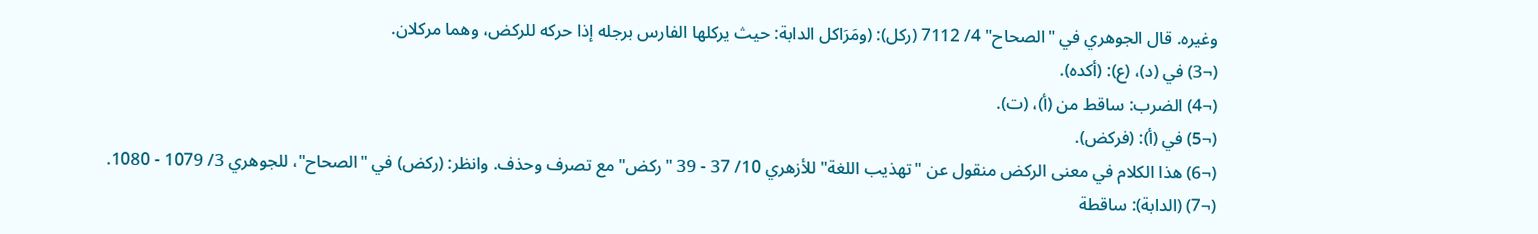وغيره. قال الجوهري في "الصحاح" 4/ 7112 (ركل): (ومَرَاكل الدابة: حيث يركلها الفارس برجله إذا حركه للركض، وهما مركلان.
(¬3) في (د)، (ع): (أكده).
(¬4) الضرب: ساقط من (أ)، (ت).
(¬5) في (أ): (فركض).
(¬6) هذا الكلام في معنى الركض منقول عن "تهذيب اللغة" للأزهري 10/ 37 - 39 "ركض" مع تصرف وحذف. وانظر: (ركض) في "الصحاح"، للجوهري 3/ 1079 - 1080.
(¬7) (الدابة): ساقطة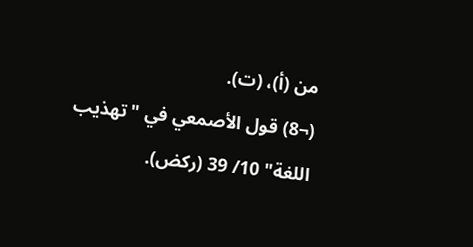من (أ)، (ت).
(¬8) قول الأصمعي في "تهذيب اللغة" 10/ 39 (ركض).